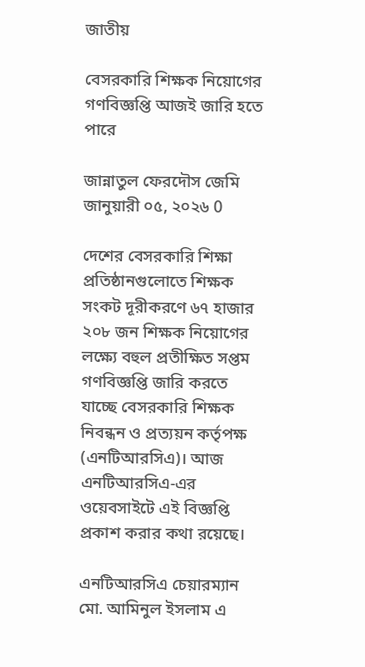জাতীয়

বেসরকারি শিক্ষক নিয়োগের গণবিজ্ঞপ্তি আজই জারি হতে পারে

জান্নাতুল ফেরদৌস জেমি জানুয়ারী ০৫, ২০২৬ 0

দেশের বেসরকারি শিক্ষা প্রতিষ্ঠানগুলোতে শিক্ষক সংকট দূরীকরণে ৬৭ হাজার ২০৮ জন শিক্ষক নিয়োগের লক্ষ্যে বহুল প্রতীক্ষিত সপ্তম গণবিজ্ঞপ্তি জারি করতে যাচ্ছে বেসরকারি শিক্ষক নিবন্ধন ও প্রত্যয়ন কর্তৃপক্ষ (এনটিআরসিএ)। আজ এনটিআরসিএ-এর ওয়েবসাইটে এই বিজ্ঞপ্তি প্রকাশ করার কথা রয়েছে।

এনটিআরসিএ চেয়ারম্যান মো. আমিনুল ইসলাম এ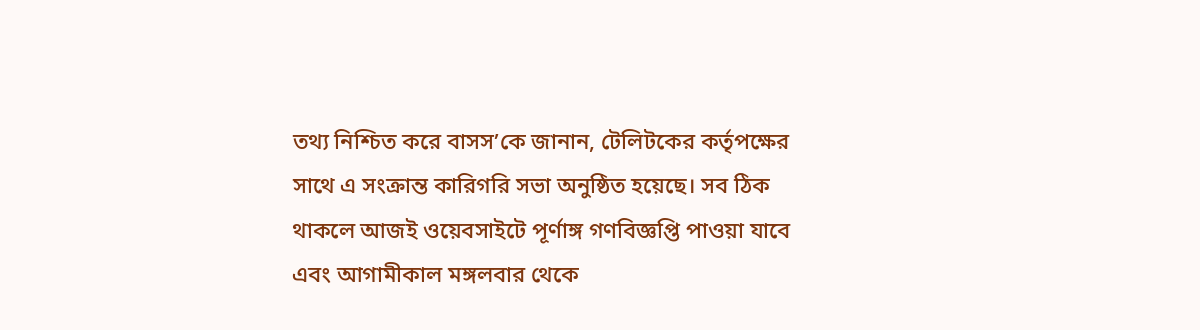তথ্য নিশ্চিত করে বাসস’কে জানান, টেলিটকের কর্তৃপক্ষের সাথে এ সংক্রান্ত কারিগরি সভা অনুষ্ঠিত হয়েছে। সব ঠিক থাকলে আজই ওয়েবসাইটে পূর্ণাঙ্গ গণবিজ্ঞপ্তি পাওয়া যাবে এবং আগামীকাল মঙ্গলবার থেকে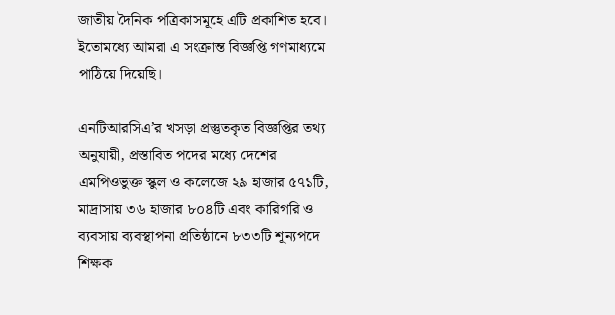জাতীয় দৈনিক পত্রিকাসমূহে এটি প্রকাশিত হবে। ইতোমধ্যে আমরা এ সংক্রান্ত বিজ্ঞপ্তি গণমাধ্যমে পাঠিয়ে দিয়েছি।

এনটিআরসিএ’র খসড়া প্রস্তুতকৃত বিজ্ঞপ্তির তথ্য অনুযায়ী, প্রস্তাবিত পদের মধ্যে দেশের এমপিওভুক্ত স্কুল ও কলেজে ২৯ হাজার ৫৭১টি, মাদ্রাসায় ৩৬ হাজার ৮০৪টি এবং কারিগরি ও ব্যবসায় ব্যবস্থাপনা প্রতিষ্ঠানে ৮৩৩টি শূন্যপদে শিক্ষক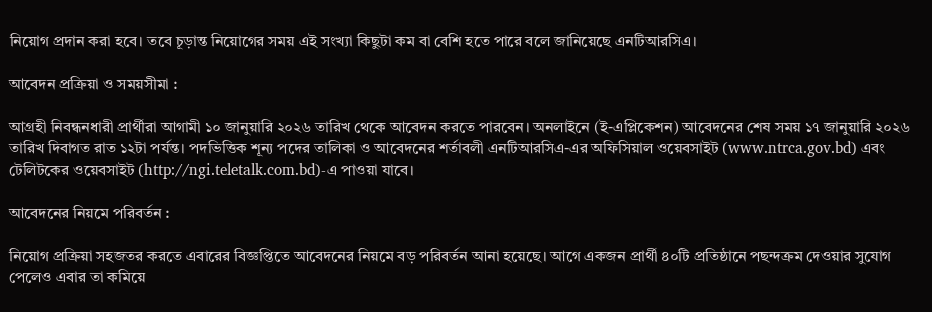নিয়োগ প্রদান করা হবে। তবে চূড়ান্ত নিয়োগের সময় এই সংখ্যা কিছুটা কম বা বেশি হতে পারে বলে জানিয়েছে এনটিআরসিএ।

আবেদন প্রক্রিয়া ও সময়সীমা :

আগ্রহী নিবন্ধনধারী প্রার্থীরা আগামী ১০ জানুয়ারি ২০২৬ তারিখ থেকে আবেদন করতে পারবেন। অনলাইনে (ই-এপ্লিকেশন) আবেদনের শেষ সময় ১৭ জানুয়ারি ২০২৬ তারিখ দিবাগত রাত ১২টা পর্যন্ত। পদভিত্তিক শূন্য পদের তালিকা ও আবেদনের শর্তাবলী এনটিআরসিএ-এর অফিসিয়াল ওয়েবসাইট (www.ntrca.gov.bd) এবং টেলিটকের ওয়েবসাইট (http://ngi.teletalk.com.bd)-এ পাওয়া যাবে।

আবেদনের নিয়মে পরিবর্তন :

নিয়োগ প্রক্রিয়া সহজতর করতে এবারের বিজ্ঞপ্তিতে আবেদনের নিয়মে বড় পরিবর্তন আনা হয়েছে। আগে একজন প্রার্থী ৪০টি প্রতিষ্ঠানে পছন্দক্রম দেওয়ার সুযোগ পেলেও এবার তা কমিয়ে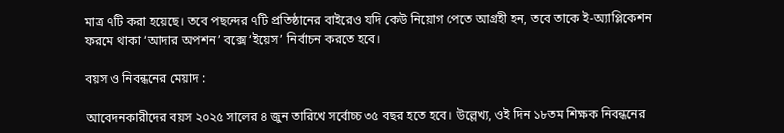মাত্র ৭টি করা হয়েছে। তবে পছন্দের ৭টি প্রতিষ্ঠানের বাইরেও যদি কেউ নিয়োগ পেতে আগ্রহী হন, তবে তাকে ই-অ্যাপ্লিকেশন ফরমে থাকা ‘আদার অপশন’ বক্সে ‘ইয়েস’ নির্বাচন করতে হবে।

বয়স ও নিবন্ধনের মেয়াদ :

আবেদনকারীদের বয়স ২০২৫ সালের ৪ জুন তারিখে সর্বোচ্চ ৩৫ বছর হতে হবে। উল্লেখ্য, ওই দিন ১৮তম শিক্ষক নিবন্ধনের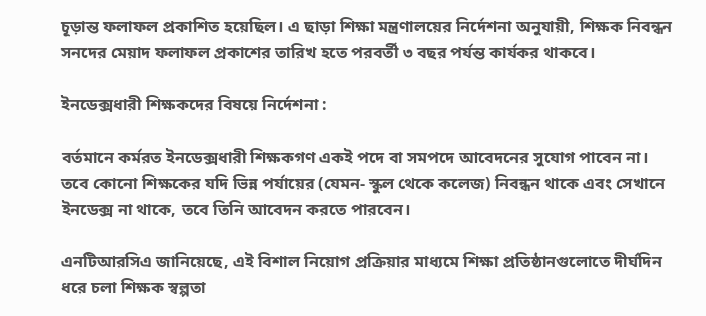চূড়ান্ত ফলাফল প্রকাশিত হয়েছিল। এ ছাড়া শিক্ষা মন্ত্রণালয়ের নির্দেশনা অনুযায়ী, শিক্ষক নিবন্ধন সনদের মেয়াদ ফলাফল প্রকাশের তারিখ হতে পরবর্তী ৩ বছর পর্যন্ত কার্যকর থাকবে।

ইনডেক্সধারী শিক্ষকদের বিষয়ে নির্দেশনা :

বর্তমানে কর্মরত ইনডেক্সধারী শিক্ষকগণ একই পদে বা সমপদে আবেদনের সুযোগ পাবেন না। তবে কোনো শিক্ষকের যদি ভিন্ন পর্যায়ের (যেমন- স্কুল থেকে কলেজ) নিবন্ধন থাকে এবং সেখানে ইনডেক্স না থাকে, তবে তিনি আবেদন করতে পারবেন।

এনটিআরসিএ জানিয়েছে, এই বিশাল নিয়োগ প্রক্রিয়ার মাধ্যমে শিক্ষা প্রতিষ্ঠানগুলোতে দীর্ঘদিন ধরে চলা শিক্ষক স্বল্পতা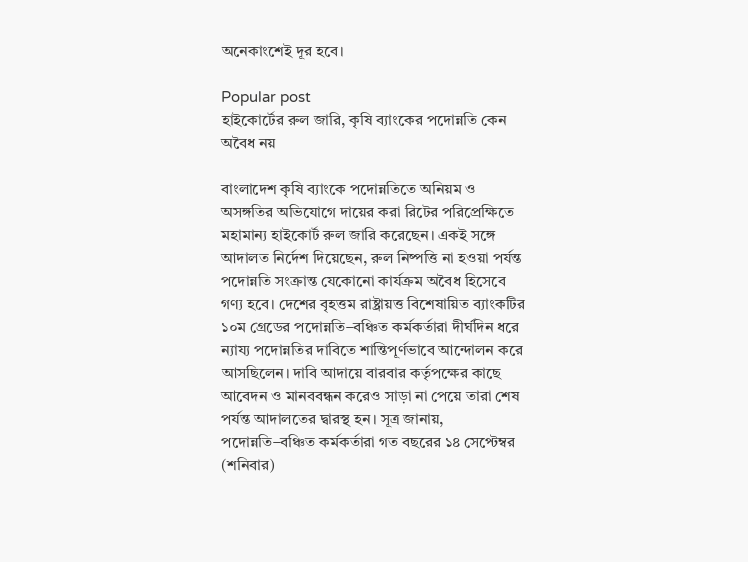অনেকাংশেই দূর হবে।

Popular post
হাইকোর্টের রুল জারি, কৃষি ব্যাংকের পদোন্নতি কেন অবৈধ নয়

বাংলাদেশ কৃষি ব্যাংকে পদোন্নতিতে অনিয়ম ও অসঙ্গতির অভিযোগে দায়ের করা রিটের পরিপ্রেক্ষিতে মহামান্য হাইকোর্ট রুল জারি করেছেন। একই সঙ্গে আদালত নির্দেশ দিয়েছেন, রুল নিষ্পত্তি না হওয়া পর্যন্ত পদোন্নতি সংক্রান্ত যেকোনো কার্যক্রম অবৈধ হিসেবে গণ্য হবে। দেশের বৃহত্তম রাষ্ট্রায়ত্ত বিশেষায়িত ব্যাংকটির ১০ম গ্রেডের পদোন্নতি–বঞ্চিত কর্মকর্তারা দীর্ঘদিন ধরে ন্যায্য পদোন্নতির দাবিতে শান্তিপূর্ণভাবে আন্দোলন করে আসছিলেন। দাবি আদায়ে বারবার কর্তৃপক্ষের কাছে আবেদন ও মানববন্ধন করেও সাড়া না পেয়ে তারা শেষ পর্যন্ত আদালতের দ্বারস্থ হন। সূত্র জানায়, পদোন্নতি–বঞ্চিত কর্মকর্তারা গত বছরের ১৪ সেপ্টেম্বর (শনিবার)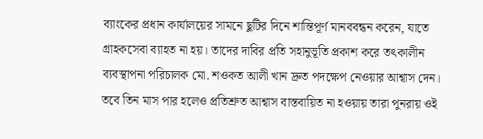ব্যাংকের প্রধান কার্যালয়ের সামনে ছুটির দিনে শান্তিপূর্ণ মানববন্ধন করেন, যাতে গ্রাহকসেবা ব্যাহত না হয়। তাদের দাবির প্রতি সহানুভূতি প্রকাশ করে তৎকালীন ব্যবস্থাপনা পরিচালক মো. শওকত আলী খান দ্রুত পদক্ষেপ নেওয়ার আশ্বাস দেন। তবে তিন মাস পার হলেও প্রতিশ্রুত আশ্বাস বাস্তবায়িত না হওয়ায় তারা পুনরায় ওই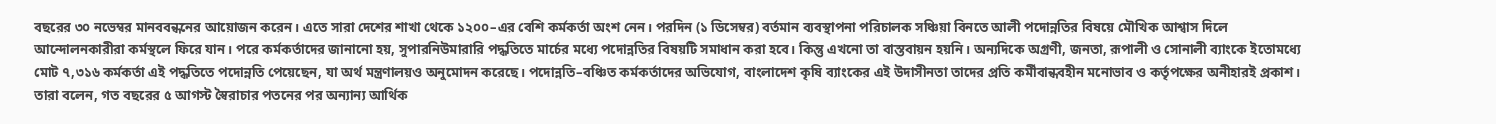বছরের ৩০ নভেম্বর মানববন্ধনের আয়োজন করেন। এতে সারা দেশের শাখা থেকে ১২০০–এর বেশি কর্মকর্তা অংশ নেন। পরদিন (১ ডিসেম্বর) বর্তমান ব্যবস্থাপনা পরিচালক সঞ্চিয়া বিনতে আলী পদোন্নতির বিষয়ে মৌখিক আশ্বাস দিলে আন্দোলনকারীরা কর্মস্থলে ফিরে যান। পরে কর্মকর্তাদের জানানো হয়, সুপারনিউমারারি পদ্ধতিতে মার্চের মধ্যে পদোন্নতির বিষয়টি সমাধান করা হবে। কিন্তু এখনো তা বাস্তবায়ন হয়নি। অন্যদিকে অগ্রণী, জনতা, রূপালী ও সোনালী ব্যাংকে ইতোমধ্যে মোট ৭,৩১৬ কর্মকর্তা এই পদ্ধতিতে পদোন্নতি পেয়েছেন, যা অর্থ মন্ত্রণালয়ও অনুমোদন করেছে। পদোন্নতি–বঞ্চিত কর্মকর্তাদের অভিযোগ, বাংলাদেশ কৃষি ব্যাংকের এই উদাসীনতা তাদের প্রতি কর্মীবান্ধবহীন মনোভাব ও কর্তৃপক্ষের অনীহারই প্রকাশ। তারা বলেন, গত বছরের ৫ আগস্ট স্বৈরাচার পতনের পর অন্যান্য আর্থিক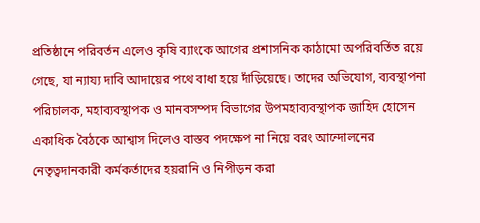প্রতিষ্ঠানে পরিবর্তন এলেও কৃষি ব্যাংকে আগের প্রশাসনিক কাঠামো অপরিবর্তিত রয়ে গেছে, যা ন্যায্য দাবি আদায়ের পথে বাধা হয়ে দাঁড়িয়েছে। তাদের অভিযোগ, ব্যবস্থাপনা পরিচালক, মহাব্যবস্থাপক ও মানবসম্পদ বিভাগের উপমহাব্যবস্থাপক জাহিদ হোসেন একাধিক বৈঠকে আশ্বাস দিলেও বাস্তব পদক্ষেপ না নিয়ে বরং আন্দোলনের নেতৃত্বদানকারী কর্মকর্তাদের হয়রানি ও নিপীড়ন করা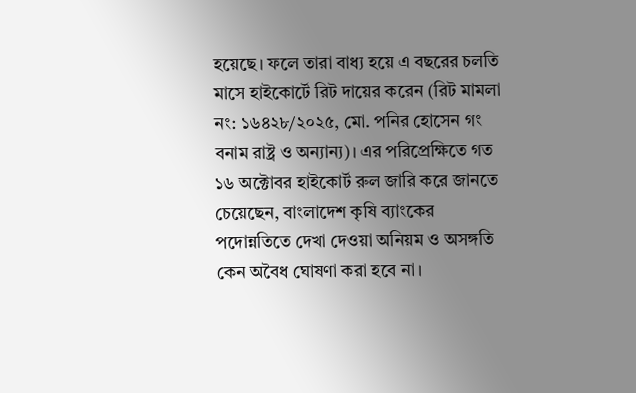হয়েছে। ফলে তারা বাধ্য হয়ে এ বছরের চলতি মাসে হাইকোর্টে রিট দায়ের করেন (রিট মামলা নং: ১৬৪২৮/২০২৫, মো. পনির হোসেন গং বনাম রাষ্ট্র ও অন্যান্য)। এর পরিপ্রেক্ষিতে গত ১৬ অক্টোবর হাইকোর্ট রুল জারি করে জানতে চেয়েছেন, বাংলাদেশ কৃষি ব্যাংকের পদোন্নতিতে দেখা দেওয়া অনিয়ম ও অসঙ্গতি কেন অবৈধ ঘোষণা করা হবে না।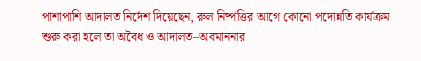পাশাপাশি আদালত নির্দেশ দিয়েছেন, রুল নিষ্পত্তির আগে কোনো পদোন্নতি কার্যক্রম শুরু করা হলে তা অবৈধ ও আদালত–অবমাননার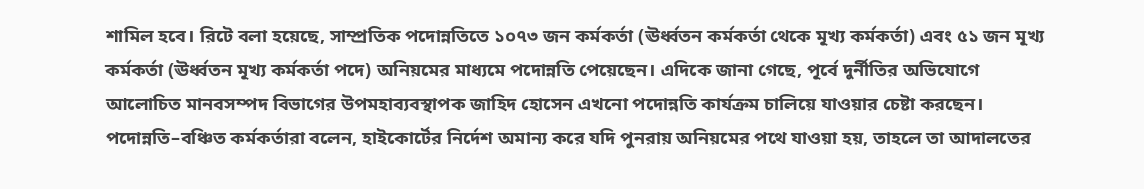শামিল হবে। রিটে বলা হয়েছে, সাম্প্রতিক পদোন্নতিতে ১০৭৩ জন কর্মকর্তা (ঊর্ধ্বতন কর্মকর্তা থেকে মূখ্য কর্মকর্তা) এবং ৫১ জন মূখ্য কর্মকর্তা (ঊর্ধ্বতন মূখ্য কর্মকর্তা পদে) অনিয়মের মাধ্যমে পদোন্নতি পেয়েছেন। এদিকে জানা গেছে, পূর্বে দুর্নীতির অভিযোগে আলোচিত মানবসম্পদ বিভাগের উপমহাব্যবস্থাপক জাহিদ হোসেন এখনো পদোন্নতি কার্যক্রম চালিয়ে যাওয়ার চেষ্টা করছেন। পদোন্নতি–বঞ্চিত কর্মকর্তারা বলেন, হাইকোর্টের নির্দেশ অমান্য করে যদি পুনরায় অনিয়মের পথে যাওয়া হয়, তাহলে তা আদালতের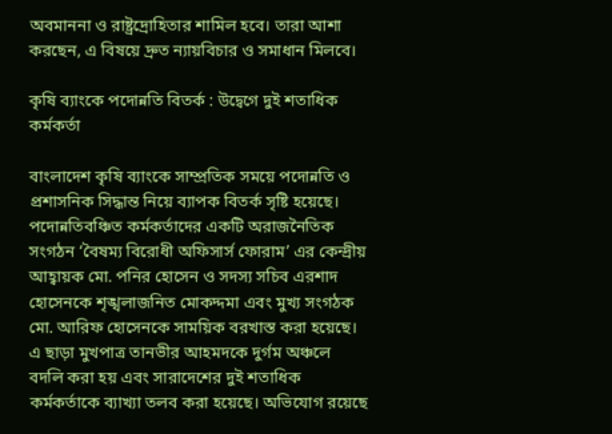অবমাননা ও রাষ্ট্রদ্রোহিতার শামিল হবে। তারা আশা করছেন, এ বিষয়ে দ্রুত ন্যায়বিচার ও সমাধান মিলবে।

কৃষি ব্যাংকে পদোন্নতি বিতর্ক : উদ্বেগে দুই শতাধিক কর্মকর্তা

বাংলাদেশ কৃষি ব্যাংকে সাম্প্রতিক সময়ে পদোন্নতি ও প্রশাসনিক সিদ্ধান্ত নিয়ে ব্যাপক বিতর্ক সৃষ্টি হয়েছে। পদোন্নতিবঞ্চিত কর্মকর্তাদের একটি অরাজনৈতিক সংগঠন ‘বৈষম্য বিরোধী অফিসার্স ফোরাম’ এর কেন্দ্রীয় আহ্বায়ক মো. পনির হোসেন ও সদস্য সচিব এরশাদ হোসেনকে শৃঙ্খলাজনিত মোকদ্দমা এবং মুখ্য সংগঠক মো. আরিফ হোসেনকে সাময়িক বরখাস্ত করা হয়েছে। এ ছাড়া মুখপাত্র তানভীর আহমদকে দুর্গম অঞ্চলে বদলি করা হয় এবং সারাদেশের দুই শতাধিক কর্মকর্তাকে ব্যাখ্যা তলব করা হয়েছে। অভিযোগ রয়েছে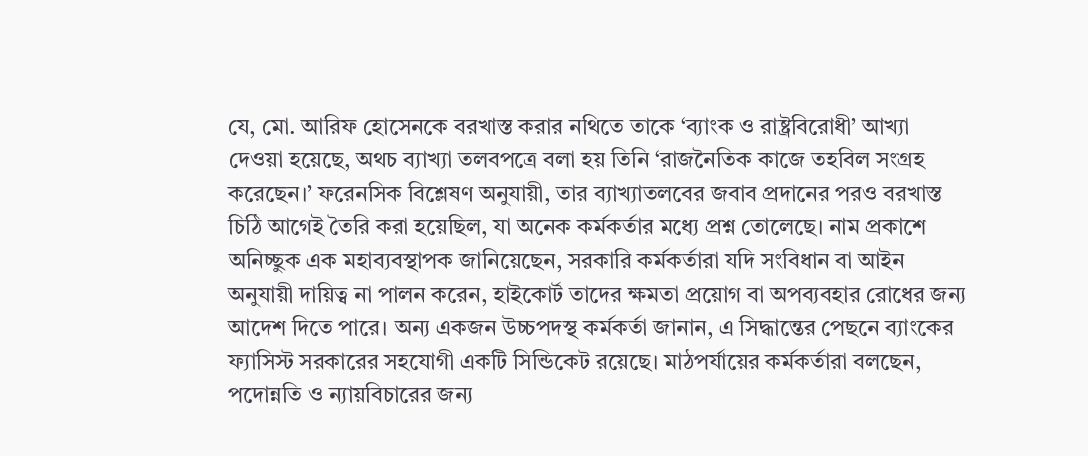যে, মো. আরিফ হোসেনকে বরখাস্ত করার নথিতে তাকে ‘ব্যাংক ও রাষ্ট্রবিরোধী’ আখ্যা দেওয়া হয়েছে, অথচ ব্যাখ্যা তলবপত্রে বলা হয় তিনি ‘রাজনৈতিক কাজে তহবিল সংগ্রহ করেছেন।’ ফরেনসিক বিশ্লেষণ অনুযায়ী, তার ব্যাখ্যাতলবের জবাব প্রদানের পরও বরখাস্ত চিঠি আগেই তৈরি করা হয়েছিল, যা অনেক কর্মকর্তার মধ্যে প্রশ্ন তোলেছে। নাম প্রকাশে অনিচ্ছুক এক মহাব্যবস্থাপক জানিয়েছেন, সরকারি কর্মকর্তারা যদি সংবিধান বা আইন অনুযায়ী দায়িত্ব না পালন করেন, হাইকোর্ট তাদের ক্ষমতা প্রয়োগ বা অপব্যবহার রোধের জন্য আদেশ দিতে পারে। অন্য একজন উচ্চপদস্থ কর্মকর্তা জানান, এ সিদ্ধান্তের পেছনে ব্যাংকের ফ্যাসিস্ট সরকারের সহযোগী একটি সিন্ডিকেট রয়েছে। মাঠপর্যায়ের কর্মকর্তারা বলছেন, পদোন্নতি ও ন্যায়বিচারের জন্য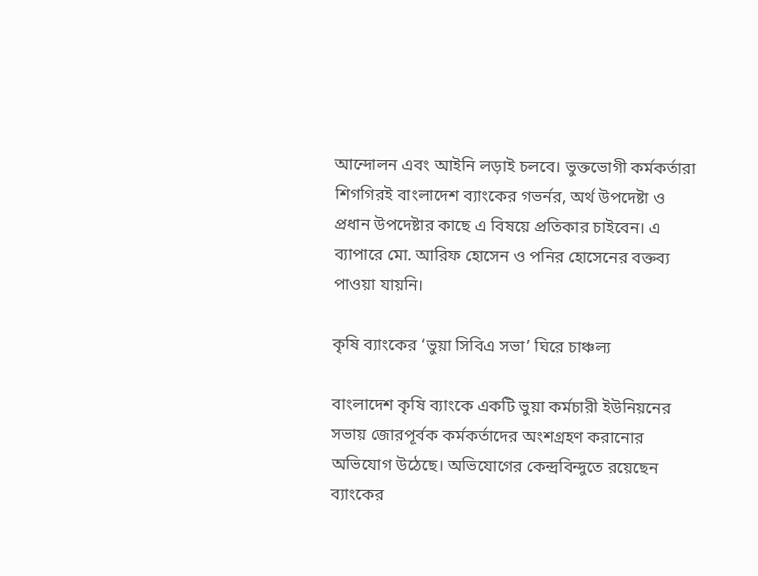আন্দোলন এবং আইনি লড়াই চলবে। ভুক্তভোগী কর্মকর্তারা শিগগিরই বাংলাদেশ ব্যাংকের গভর্নর, অর্থ উপদেষ্টা ও প্রধান উপদেষ্টার কাছে এ বিষয়ে প্রতিকার চাইবেন। এ ব্যাপারে মো. আরিফ হোসেন ও পনির হোসেনের বক্তব্য পাওয়া যায়নি।

কৃষি ব্যাংকের ‘ভুয়া সিবিএ সভা’ ঘিরে চাঞ্চল্য

বাংলাদেশ কৃষি ব্যাংকে একটি ভুয়া কর্মচারী ইউনিয়নের সভায় জোরপূর্বক কর্মকর্তাদের অংশগ্রহণ করানোর অভিযোগ উঠেছে। অভিযোগের কেন্দ্রবিন্দুতে রয়েছেন ব্যাংকের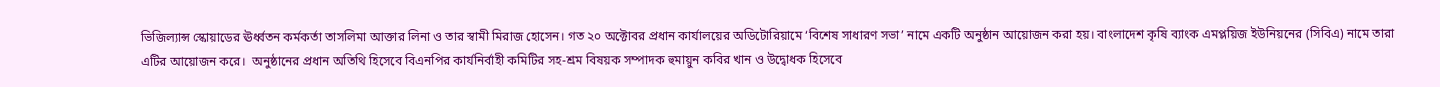ভিজিল্যান্স স্কোয়াডের ঊর্ধ্বতন কর্মকর্তা তাসলিমা আক্তার লিনা ও তার স্বামী মিরাজ হোসেন। গত ২০ অক্টোবর প্রধান কার্যালয়ের অডিটোরিয়ামে ‘বিশেষ সাধারণ সভা’ নামে একটি অনুষ্ঠান আয়োজন করা হয়। বাংলাদেশ কৃষি ব্যাংক এমপ্লয়িজ ইউনিয়নের (সিবিএ) নামে তারা এটির আয়োজন করে।  অনুষ্ঠানের প্রধান অতিথি হিসেবে বিএনপির কার্যনির্বাহী কমিটির সহ-শ্রম বিষয়ক সম্পাদক হুমায়ুন কবির খান ও উদ্বোধক হিসেবে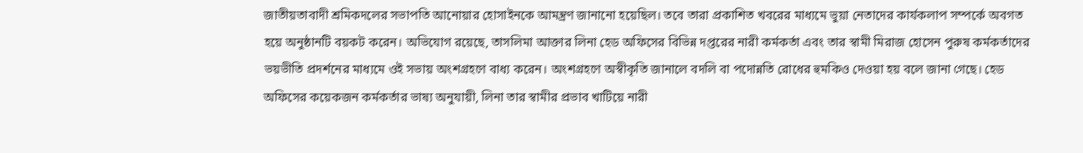জাতীয়তাবাদী শ্রমিকদলের সভাপতি আনোয়ার হোসাইনকে আমন্ত্রণ জানানো হয়েছিল। তবে তারা প্রকাশিত খবরের মাধ্যমে ভুয়া নেতাদের কার্যকলাপ সম্পর্কে অবগত হয়ে অনুষ্ঠানটি বয়কট করেন। অভিযোগ রয়েছে, তাসলিমা আক্তার লিনা হেড অফিসের বিভিন্ন দপ্তরের নারী কর্মকর্তা এবং তার স্বামী মিরাজ হোসেন পুরুষ কর্মকর্তাদের ভয়ভীতি প্রদর্শনের মাধ্যমে ওই সভায় অংশগ্রহণে বাধ্য করেন। অংশগ্রহণে অস্বীকৃতি জানালে বদলি বা পদোন্নতি রোধের হুমকিও দেওয়া হয় বলে জানা গেছে। হেড অফিসের কয়েকজন কর্মকর্তার ভাষ্য অনুযায়ী, লিনা তার স্বামীর প্রভাব খাটিয়ে নারী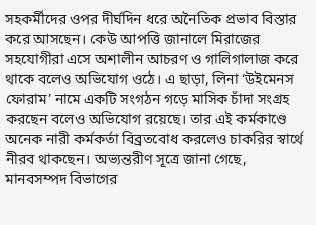সহকর্মীদের ওপর দীর্ঘদিন ধরে অনৈতিক প্রভাব বিস্তার করে আসছেন। কেউ আপত্তি জানালে মিরাজের সহযোগীরা এসে অশালীন আচরণ ও গালিগালাজ করে থাকে বলেও অভিযোগ ওঠে। এ ছাড়া, লিনা ‘উইমেনস ফোরাম’ নামে একটি সংগঠন গড়ে মাসিক চাঁদা সংগ্রহ করছেন বলেও অভিযোগ রয়েছে। তার এই কর্মকাণ্ডে অনেক নারী কর্মকর্তা বিব্রতবোধ করলেও চাকরির স্বার্থে নীরব থাকছেন। অভ্যন্তরীণ সূত্রে জানা গেছে, মানবসম্পদ বিভাগের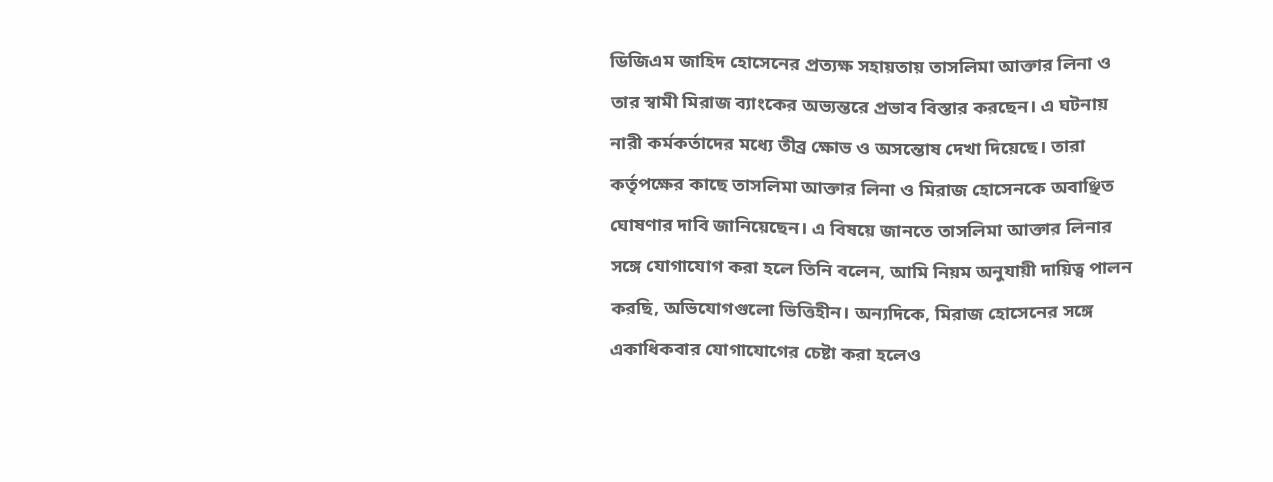ডিজিএম জাহিদ হোসেনের প্রত্যক্ষ সহায়তায় তাসলিমা আক্তার লিনা ও তার স্বামী মিরাজ ব্যাংকের অভ্যন্তরে প্রভাব বিস্তার করছেন। এ ঘটনায় নারী কর্মকর্তাদের মধ্যে তীব্র ক্ষোভ ও অসন্তোষ দেখা দিয়েছে। তারা কর্তৃপক্ষের কাছে তাসলিমা আক্তার লিনা ও মিরাজ হোসেনকে অবাঞ্ছিত ঘোষণার দাবি জানিয়েছেন। এ বিষয়ে জানতে তাসলিমা আক্তার লিনার সঙ্গে যোগাযোগ করা হলে তিনি বলেন, আমি নিয়ম অনুযায়ী দায়িত্ব পালন করছি, অভিযোগগুলো ভিত্তিহীন। অন্যদিকে, মিরাজ হোসেনের সঙ্গে একাধিকবার যোগাযোগের চেষ্টা করা হলেও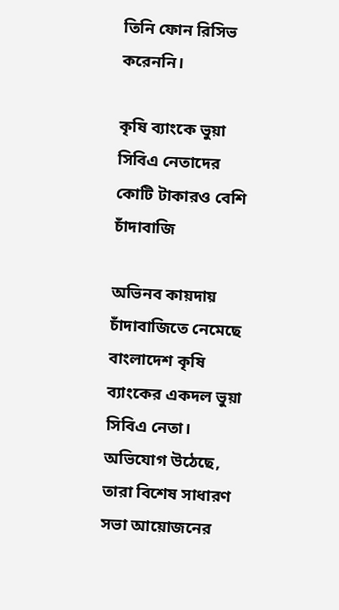তিনি ফোন রিসিভ করেননি।

কৃষি ব্যাংকে ভুয়া সিবিএ নেতাদের কোটি টাকারও বেশি চাঁদাবাজি

অভিনব কায়দায় চাঁদাবাজিতে নেমেছে বাংলাদেশ কৃষি ব্যাংকের একদল ভুয়া সিবিএ নেতা। অভিযোগ উঠেছে, তারা বিশেষ সাধারণ সভা আয়োজনের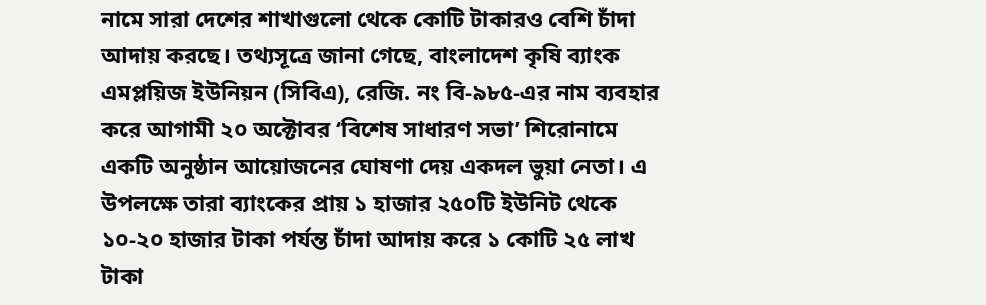নামে সারা দেশের শাখাগুলো থেকে কোটি টাকারও বেশি চাঁদা আদায় করছে। তথ্যসূত্রে জানা গেছে, বাংলাদেশ কৃষি ব্যাংক এমপ্লয়িজ ইউনিয়ন (সিবিএ), রেজি. নং বি-৯৮৫-এর নাম ব্যবহার করে আগামী ২০ অক্টোবর ‘বিশেষ সাধারণ সভা’ শিরোনামে একটি অনুষ্ঠান আয়োজনের ঘোষণা দেয় একদল ভুয়া নেতা। এ উপলক্ষে তারা ব্যাংকের প্রায় ১ হাজার ২৫০টি ইউনিট থেকে ১০-২০ হাজার টাকা পর্যন্ত চাঁদা আদায় করে ১ কোটি ২৫ লাখ টাকা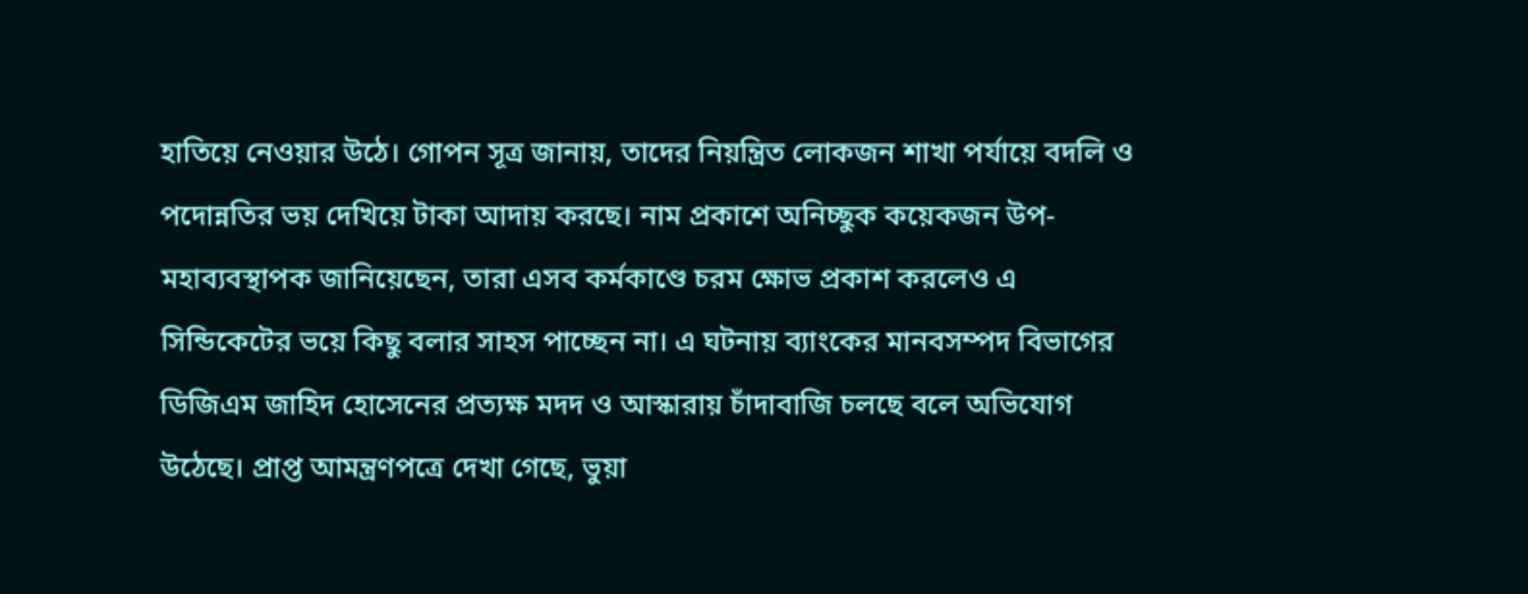হাতিয়ে নেওয়ার উঠে। গোপন সূত্র জানায়, তাদের নিয়ন্ত্রিত লোকজন শাখা পর্যায়ে বদলি ও পদোন্নতির ভয় দেখিয়ে টাকা আদায় করছে। নাম প্রকাশে অনিচ্ছুক কয়েকজন উপ-মহাব্যবস্থাপক জানিয়েছেন, তারা এসব কর্মকাণ্ডে চরম ক্ষোভ প্রকাশ করলেও এ সিন্ডিকেটের ভয়ে কিছু বলার সাহস পাচ্ছেন না। এ ঘটনায় ব্যাংকের মানবসম্পদ বিভাগের ডিজিএম জাহিদ হোসেনের প্রত্যক্ষ মদদ ও আস্কারায় চাঁদাবাজি চলছে বলে অভিযোগ উঠেছে। প্রাপ্ত আমন্ত্রণপত্রে দেখা গেছে, ভুয়া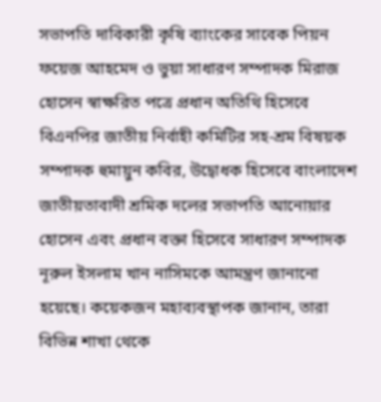সভাপতি দাবিকারী কৃষি ব্যাংকের সাবেক পিয়ন ফয়েজ আহমেদ ও ভুয়া সাধারণ সম্পাদক মিরাজ হোসেন স্বাক্ষরিত পত্রে প্রধান অতিথি হিসেবে বিএনপির জাতীয় নির্বাহী কমিটির সহ-শ্রম বিষয়ক সম্পাদক হুমায়ুন কবির, উদ্বোধক হিসেবে বাংলাদেশ জাতীয়তাবাদী শ্রমিক দলের সভাপতি আনোয়ার হোসেন এবং প্রধান বক্তা হিসেবে সাধারণ সম্পাদক নূরুল ইসলাম খান নাসিমকে আমন্ত্রণ জানানো হয়েছে। কয়েকজন মহাব্যবস্থাপক জানান, তারা বিভিন্ন শাখা থেকে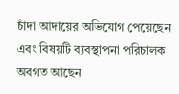চাঁদা আদায়ের অভিযোগ পেয়েছেন এবং বিষয়টি ব্যবস্থাপনা পরিচালক অবগত আছেন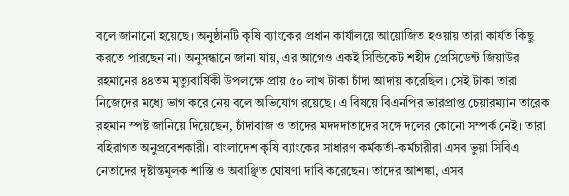বলে জানানো হয়েছে। অনুষ্ঠানটি কৃষি ব্যাংকের প্রধান কার্যালয়ে আয়োজিত হওয়ায় তারা কার্যত কিছু করতে পারছেন না। অনুসন্ধানে জানা যায়, এর আগেও একই সিন্ডিকেট শহীদ প্রেসিডেন্ট জিয়াউর রহমানের ৪৪তম মৃত্যুবার্ষিকী উপলক্ষে প্রায় ৫০ লাখ টাকা চাঁদা আদায় করেছিল। সেই টাকা তারা নিজেদের মধ্যে ভাগ করে নেয় বলে অভিযোগ রয়েছে। এ বিষয়ে বিএনপির ভারপ্রাপ্ত চেয়ারম্যান তারেক রহমান স্পষ্ট জানিয়ে দিয়েছেন, চাঁদাবাজ ও তাদের মদদদাতাদের সঙ্গে দলের কোনো সম্পর্ক নেই। তারা বহিরাগত অনুপ্রবেশকারী। বাংলাদেশ কৃষি ব্যাংকের সাধারণ কর্মকর্তা-কর্মচারীরা এসব ভুয়া সিবিএ নেতাদের দৃষ্টান্তমূলক শাস্তি ও অবাঞ্ছিত ঘোষণা দাবি করেছেন। তাদের আশঙ্কা, এসব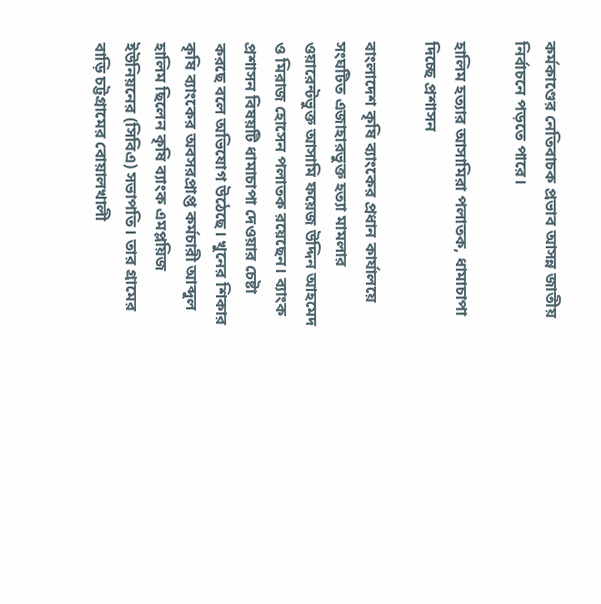কর্মকাণ্ডের নেতিবাচক প্রভাব আসন্ন জাতীয় নির্বাচনে পড়তে পারে।

হালিম হত্যার আসামিরা পলাতক, ধামাচাপা দিচ্ছে প্রশাসন

বাংলাদেশ কৃষি ব্যাংকের প্রধান কার্যালয়ে সংঘটিত এজাহারভুক্ত হত্যা মামলার ওয়ারেন্টভুক্ত আসামি ফয়েজ উদ্দিন আহমেদ ও মিরাজ হোসেন পলাতক রয়েছেন। ব্যাংক প্রশাসন বিষয়টি ধামাচাপা দেওয়ার চেষ্টা করছে বলে অভিযোগ উঠেছে। খুনের শিকার কৃষি ব্যাংকের অবসরপ্রাপ্ত কর্মচারী আব্দুল হালিম ছিলেন কৃষি ব্যাংক এমপ্লয়িজ ইউনিয়নের (সিবিএ) সভাপতি। তার গ্রামের বাড়ি চট্টগ্রামের বোয়ালখালী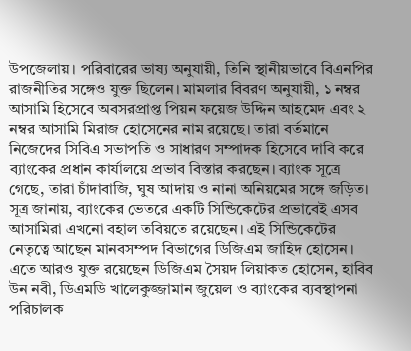উপজেলায়। পরিবারের ভাষ্য অনুযায়ী, তিনি স্থানীয়ভাবে বিএনপির রাজনীতির সঙ্গেও যুক্ত ছিলেন। মামলার বিবরণ অনুযায়ী, ১ নম্বর আসামি হিসেবে অবসরপ্রাপ্ত পিয়ন ফয়েজ উদ্দিন আহমেদ এবং ২ নম্বর আসামি মিরাজ হোসেনের নাম রয়েছে। তারা বর্তমানে নিজেদের সিবিএ সভাপতি ও সাধারণ সম্পাদক হিসেবে দাবি করে ব্যাংকের প্রধান কার্যালয়ে প্রভাব বিস্তার করছেন। ব্যাংক সূত্রে গেছে, তারা চাঁদাবাজি, ঘুষ আদায় ও নানা অনিয়মের সঙ্গে জড়িত। সূত্র জানায়, ব্যাংকের ভেতরে একটি সিন্ডিকেটের প্রভাবেই এসব আসামিরা এখনো বহাল তবিয়তে রয়েছেন। এই সিন্ডিকেটের নেতৃত্বে আছেন মানবসম্পদ বিভাগের ডিজিএম জাহিদ হোসেন। এতে আরও যুক্ত রয়েছেন ডিজিএম সৈয়দ লিয়াকত হোসেন, হাবিব উন নবী, ডিএমডি খালেকুজ্জামান জুয়েল ও ব্যাংকের ব্যবস্থাপনা পরিচালক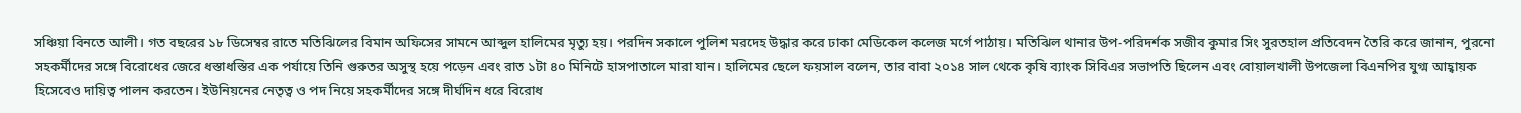সঞ্চিয়া বিনতে আলী। গত বছরের ১৮ ডিসেম্বর রাতে মতিঝিলের বিমান অফিসের সামনে আব্দুল হালিমের মৃত্যু হয়। পরদিন সকালে পুলিশ মরদেহ উদ্ধার করে ঢাকা মেডিকেল কলেজ মর্গে পাঠায়। মতিঝিল থানার উপ-পরিদর্শক সজীব কুমার সিং সুরতহাল প্রতিবেদন তৈরি করে জানান, পুরনো সহকর্মীদের সঙ্গে বিরোধের জেরে ধস্তাধস্তির এক পর্যায়ে তিনি গুরুতর অসুস্থ হয়ে পড়েন এবং রাত ১টা ৪০ মিনিটে হাসপাতালে মারা যান। হালিমের ছেলে ফয়সাল বলেন, তার বাবা ২০১৪ সাল থেকে কৃষি ব্যাংক সিবিএর সভাপতি ছিলেন এবং বোয়ালখালী উপজেলা বিএনপির যুগ্ম আহ্বায়ক হিসেবেও দায়িত্ব পালন করতেন। ইউনিয়নের নেতৃত্ব ও পদ নিয়ে সহকর্মীদের সঙ্গে দীর্ঘদিন ধরে বিরোধ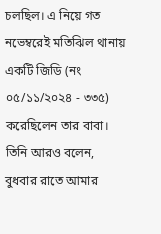চলছিল। এ নিয়ে গত নভেম্বরেই মতিঝিল থানায় একটি জিডি (নং ০৫/১১/২০২৪ - ৩৩৫) করেছিলেন তার বাবা। তিনি আরও বলেন, বুধবার রাতে আমার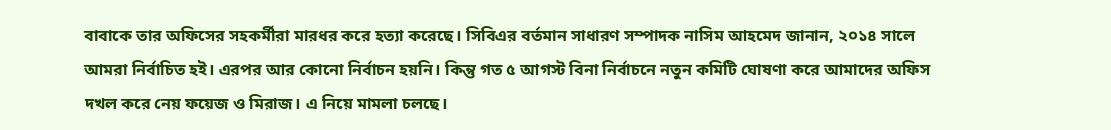বাবাকে তার অফিসের সহকর্মীরা মারধর করে হত্যা করেছে। সিবিএর বর্তমান সাধারণ সম্পাদক নাসিম আহমেদ জানান, ২০১৪ সালে আমরা নির্বাচিত হই। এরপর আর কোনো নির্বাচন হয়নি। কিন্তু গত ৫ আগস্ট বিনা নির্বাচনে নতুন কমিটি ঘোষণা করে আমাদের অফিস দখল করে নেয় ফয়েজ ও মিরাজ। এ নিয়ে মামলা চলছে।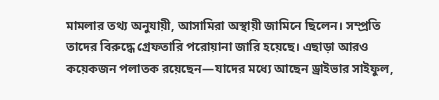মামলার তথ্য অনুযায়ী, আসামিরা অস্থায়ী জামিনে ছিলেন। সম্প্রতি তাদের বিরুদ্ধে গ্রেফতারি পরোয়ানা জারি হয়েছে। এছাড়া আরও কয়েকজন পলাতক রয়েছেন—যাদের মধ্যে আছেন ড্রাইভার সাইফুল,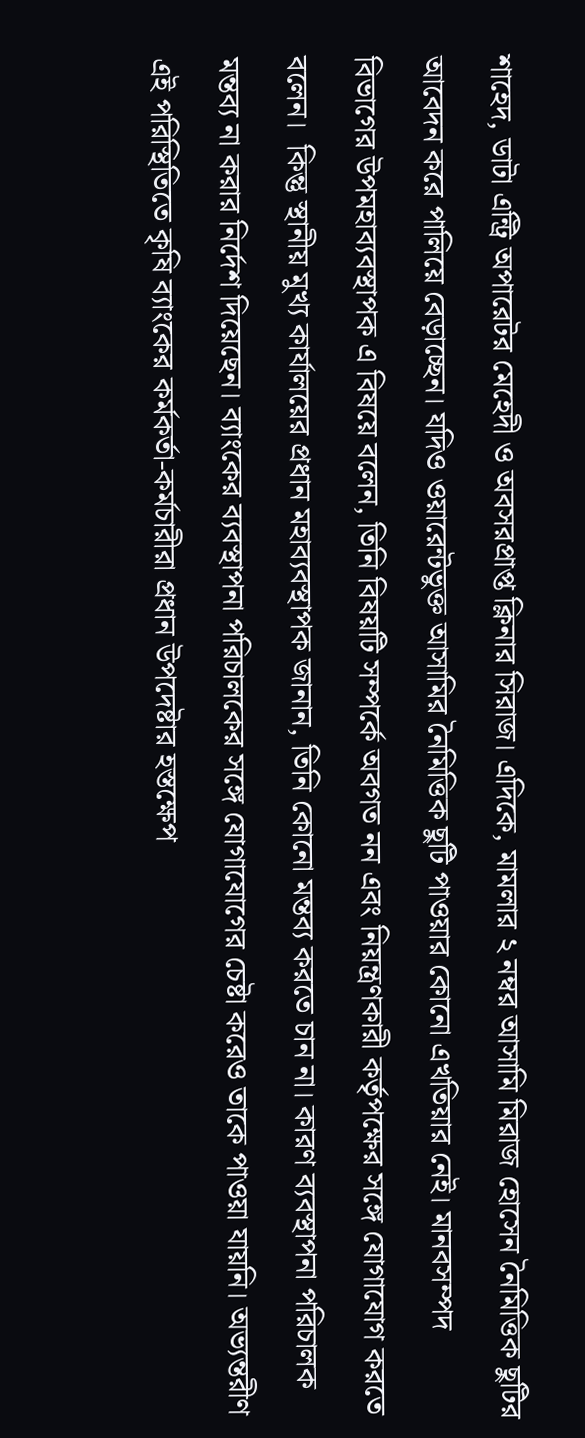শাহেদ, ডাটা এন্ট্রি অপারেটর মেহেদী ও অবসরপ্রাপ্ত ক্লিনার সিরাজ। এদিকে, মামলার ২ নম্বর আসামি মিরাজ হোসেন নৈমিত্তিক ছুটির আবেদন করে পালিয়ে বেড়াচ্ছেন। যদিও ওয়ারেন্টভুক্ত আসামির নৈমিত্তিক ছুটি পাওয়ার কোনো এখতিয়ার নেই। মানবসম্পদ বিভাগের উপমহাব্যবস্থাপক এ বিষয়ে বলেন, তিনি বিষয়টি সম্পর্কে অবগত নন এবং নিয়ন্ত্রণকারী কর্তৃপক্ষের সঙ্গে যোগাযোগ করতে বলেন।  কিন্তু স্থানীয় মুখ্য কার্যালয়ের প্রধান মহাব্যবস্থাপক জানান, তিনি কোনো মন্তব্য করতে চান না। কারণ ব্যবস্থাপনা পরিচালক মন্তব্য না করার নির্দেশ দিয়েছেন। ব্যাংকের ব্যবস্থাপনা পরিচালকের সঙ্গে যোগাযোগের চেষ্টা করেও তাকে পাওয়া যায়নি। অভ্যন্তরীণ এই পরিস্থিতিতে কৃষি ব্যাংকের কর্মকর্তা-কর্মচারীরা প্রধান উপদেষ্টার হস্তক্ষেপ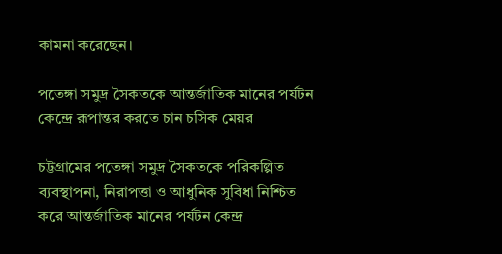কামনা করেছেন।

পতেঙ্গা সমুদ্র সৈকতকে আন্তর্জাতিক মানের পর্যটন কেন্দ্রে রূপান্তর করতে চান চসিক মেয়র

চট্টগ্রামের পতেঙ্গা সমুদ্র সৈকতকে পরিকল্পিত ব্যবস্থাপনা, নিরাপত্তা ও আধুনিক সুবিধা নিশ্চিত করে আন্তর্জাতিক মানের পর্যটন কেন্দ্র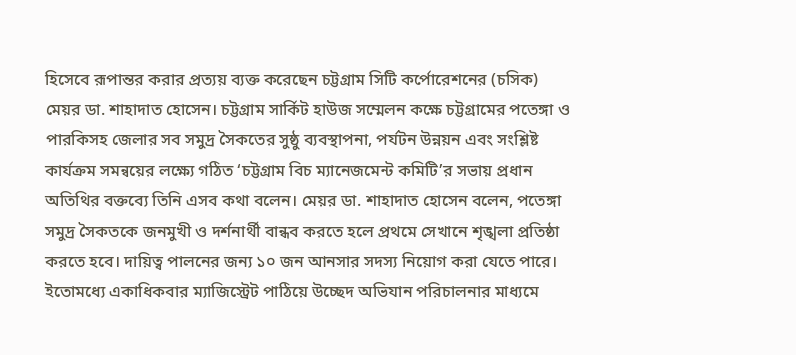হিসেবে রূপান্তর করার প্রত্যয় ব্যক্ত করেছেন চট্টগ্রাম সিটি কর্পোরেশনের (চসিক) মেয়র ডা. শাহাদাত হোসেন। চট্টগ্রাম সার্কিট হাউজ সম্মেলন কক্ষে চট্টগ্রামের পতেঙ্গা ও পারকিসহ জেলার সব সমুদ্র সৈকতের সুষ্ঠু ব্যবস্থাপনা, পর্যটন উন্নয়ন এবং সংশ্লিষ্ট কার্যক্রম সমন্বয়ের লক্ষ্যে গঠিত ‘চট্টগ্রাম বিচ ম্যানেজমেন্ট কমিটি’র সভায় প্রধান অতিথির বক্তব্যে তিনি এসব কথা বলেন। মেয়র ডা. শাহাদাত হোসেন বলেন, পতেঙ্গা সমুদ্র সৈকতকে জনমুখী ও দর্শনার্থী বান্ধব করতে হলে প্রথমে সেখানে শৃঙ্খলা প্রতিষ্ঠা করতে হবে। দায়িত্ব পালনের জন্য ১০ জন আনসার সদস্য নিয়োগ করা যেতে পারে। ইতোমধ্যে একাধিকবার ম্যাজিস্ট্রেট পাঠিয়ে উচ্ছেদ অভিযান পরিচালনার মাধ্যমে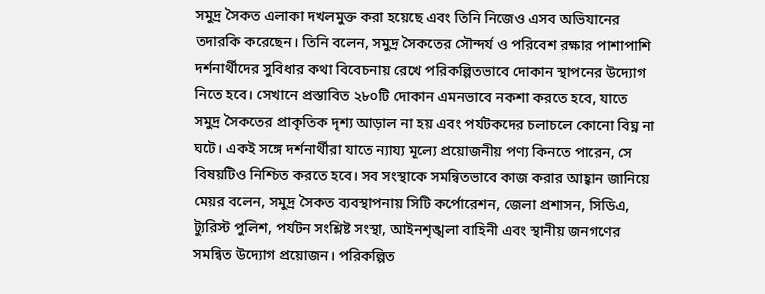সমুদ্র সৈকত এলাকা দখলমুক্ত করা হয়েছে এবং তিনি নিজেও এসব অভিযানের তদারকি করেছেন। তিনি বলেন, সমুদ্র সৈকতের সৌন্দর্য ও পরিবেশ রক্ষার পাশাপাশি দর্শনার্থীদের সুবিধার কথা বিবেচনায় রেখে পরিকল্পিতভাবে দোকান স্থাপনের উদ্যোগ নিতে হবে। সেখানে প্রস্তাবিত ২৮০টি দোকান এমনভাবে নকশা করতে হবে, যাতে সমুদ্র সৈকতের প্রাকৃতিক দৃশ্য আড়াল না হয় এবং পর্যটকদের চলাচলে কোনো বিঘ্ন না ঘটে। একই সঙ্গে দর্শনার্থীরা যাতে ন্যায্য মূল্যে প্রয়োজনীয় পণ্য কিনতে পারেন, সে বিষয়টিও নিশ্চিত করতে হবে। সব সংস্থাকে সমন্বিতভাবে কাজ করার আহ্বান জানিয়ে মেয়র বলেন, সমুদ্র সৈকত ব্যবস্থাপনায় সিটি কর্পোরেশন, জেলা প্রশাসন, সিডিএ, ট্যুরিস্ট পুলিশ, পর্যটন সংশ্লিষ্ট সংস্থা, আইনশৃঙ্খলা বাহিনী এবং স্থানীয় জনগণের সমন্বিত উদ্যোগ প্রয়োজন। পরিকল্পিত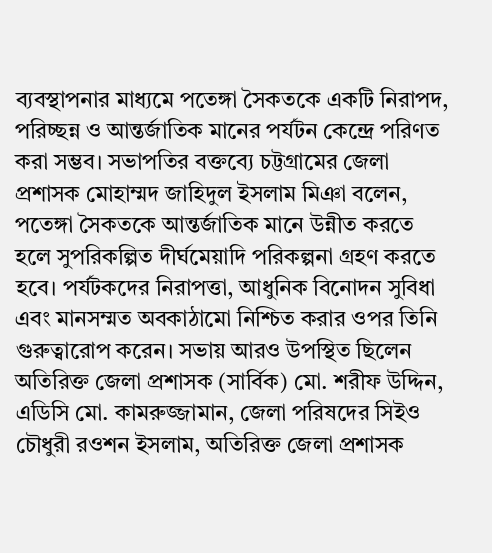ব্যবস্থাপনার মাধ্যমে পতেঙ্গা সৈকতকে একটি নিরাপদ, পরিচ্ছন্ন ও আন্তর্জাতিক মানের পর্যটন কেন্দ্রে পরিণত করা সম্ভব। সভাপতির বক্তব্যে চট্টগ্রামের জেলা প্রশাসক মোহাম্মদ জাহিদুল ইসলাম মিঞা বলেন, পতেঙ্গা সৈকতকে আন্তর্জাতিক মানে উন্নীত করতে হলে সুপরিকল্পিত দীর্ঘমেয়াদি পরিকল্পনা গ্রহণ করতে হবে। পর্যটকদের নিরাপত্তা, আধুনিক বিনোদন সুবিধা এবং মানসম্মত অবকাঠামো নিশ্চিত করার ওপর তিনি গুরুত্বারোপ করেন। সভায় আরও উপস্থিত ছিলেন অতিরিক্ত জেলা প্রশাসক (সার্বিক) মো. শরীফ উদ্দিন, এডিসি মো. কামরুজ্জামান, জেলা পরিষদের সিইও চৌধুরী রওশন ইসলাম, অতিরিক্ত জেলা প্রশাসক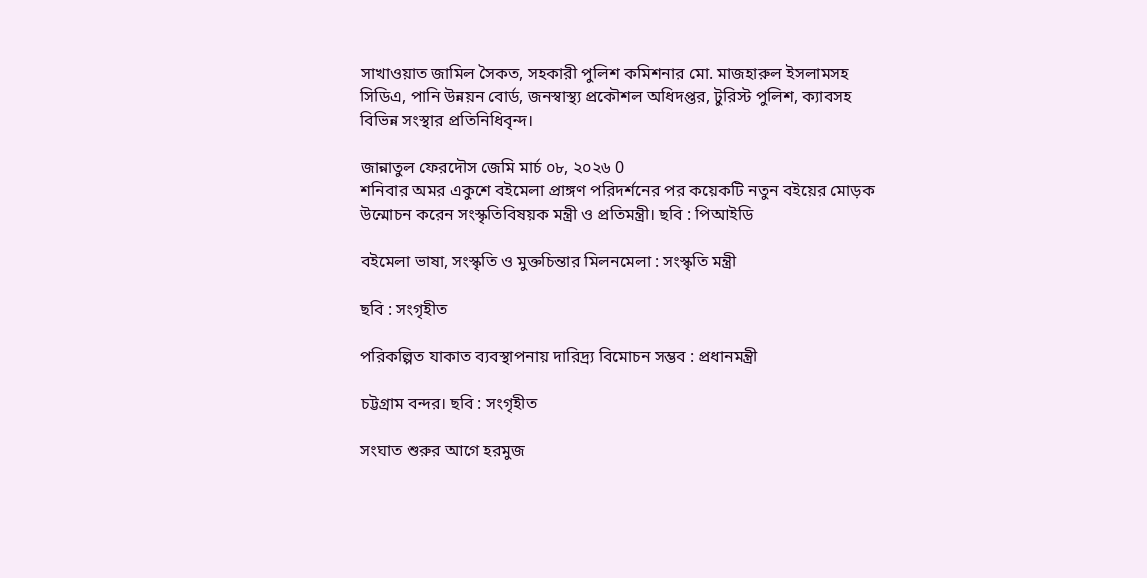সাখাওয়াত জামিল সৈকত, সহকারী পুলিশ কমিশনার মো. মাজহারুল ইসলামসহ সিডিএ, পানি উন্নয়ন বোর্ড, জনস্বাস্থ্য প্রকৌশল অধিদপ্তর, টুরিস্ট পুলিশ, ক্যাবসহ বিভিন্ন সংস্থার প্রতিনিধিবৃন্দ।

জান্নাতুল ফেরদৌস জেমি মার্চ ০৮, ২০২৬ 0
শনিবার অমর একুশে বইমেলা প্রাঙ্গণ পরিদর্শনের পর কয়েকটি নতুন বইয়ের মোড়ক উন্মোচন করেন সংস্কৃতিবিষয়ক মন্ত্রী ও প্রতিমন্ত্রী। ছবি : পিআইডি

বইমেলা ভাষা, সংস্কৃতি ও মুক্তচিন্তার মিলনমেলা : সংস্কৃতি মন্ত্রী

ছবি : সংগৃহীত

পরিকল্পিত যাকাত ব্যবস্থাপনায় দারিদ্র্য বিমোচন সম্ভব : প্রধানমন্ত্রী

চট্টগ্রাম বন্দর। ছবি : সংগৃহীত

সংঘাত শুরুর আগে হরমুজ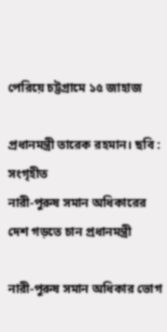পেরিয়ে চট্টগ্রামে ১৫ জাহাজ

প্রধানমন্ত্রী তারেক রহমান। ছবি : সংগৃহীত
নারী-পুরুষ সমান অধিকারের দেশ গড়তে চান প্রধানমন্ত্রী

নারী-পুরুষ সমান অধিকার ভোগ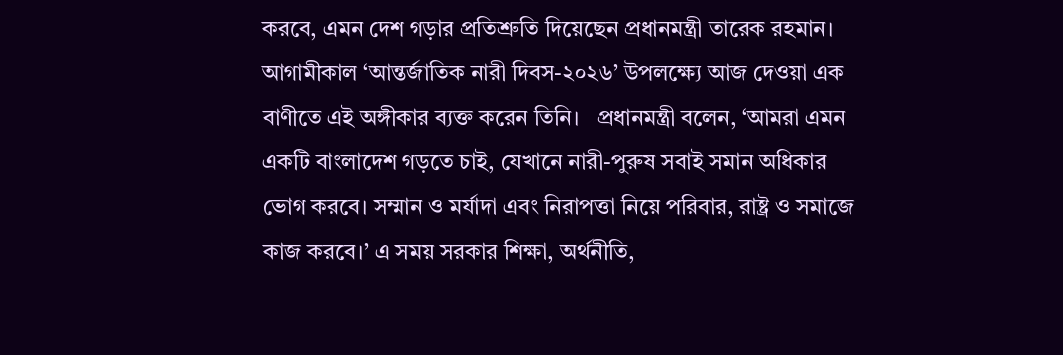করবে, এমন দেশ গড়ার প্রতিশ্রুতি দিয়েছেন প্রধানমন্ত্রী তারেক রহমান। আগামীকাল ‘আন্তর্জাতিক নারী দিবস-২০২৬’ উপলক্ষ্যে আজ দেওয়া এক বাণীতে এই অঙ্গীকার ব্যক্ত করেন তিনি।   প্রধানমন্ত্রী বলেন, ‘আমরা এমন একটি বাংলাদেশ গড়তে চাই, যেখানে নারী-পুরুষ সবাই সমান অধিকার ভোগ করবে। সম্মান ও মর্যাদা এবং নিরাপত্তা নিয়ে পরিবার, রাষ্ট্র ও সমাজে কাজ করবে।’ এ সময় সরকার শিক্ষা, অর্থনীতি,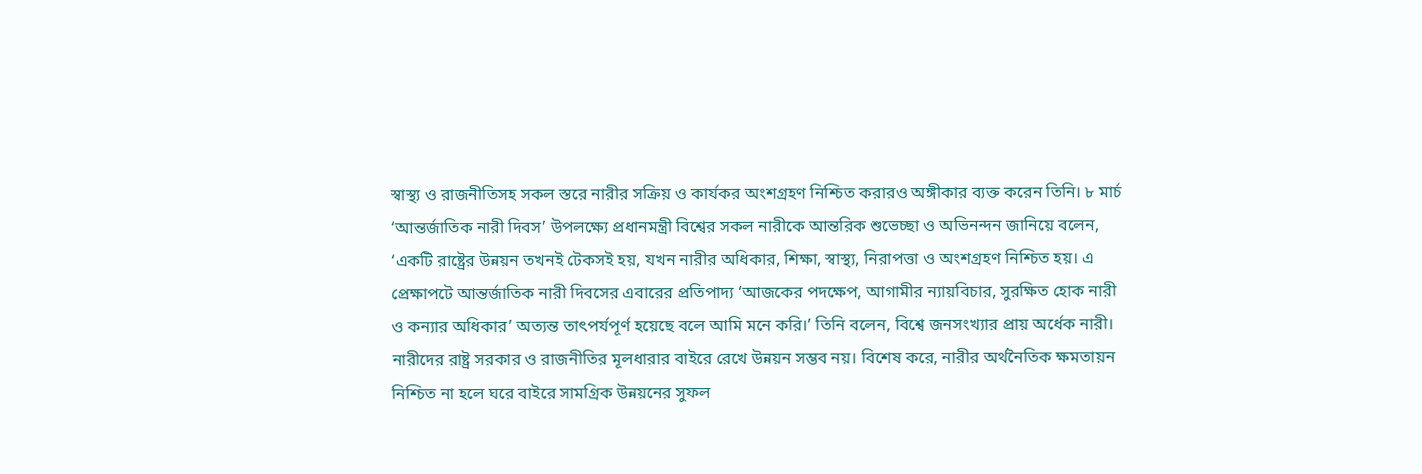স্বাস্থ্য ও রাজনীতিসহ সকল স্তরে নারীর সক্রিয় ও কার্যকর অংশগ্রহণ নিশ্চিত করারও অঙ্গীকার ব্যক্ত করেন তিনি। ৮ মার্চ ‘আন্তর্জাতিক নারী দিবস’ উপলক্ষ্যে প্রধানমন্ত্রী বিশ্বের সকল নারীকে আন্তরিক শুভেচ্ছা ও অভিনন্দন জানিয়ে বলেন, ‘একটি রাষ্ট্রের উন্নয়ন তখনই টেকসই হয়, যখন নারীর অধিকার, শিক্ষা, স্বাস্থ্য, নিরাপত্তা ও অংশগ্রহণ নিশ্চিত হয়। এ প্রেক্ষাপটে আন্তর্জাতিক নারী দিবসের এবারের প্রতিপাদ্য ‘আজকের পদক্ষেপ, আগামীর ন্যায়বিচার, সুরক্ষিত হোক নারী ও কন্যার অধিকার’ অত্যন্ত তাৎপর্যপূর্ণ হয়েছে বলে আমি মনে করি।’ তিনি বলেন, বিশ্বে জনসংখ্যার প্রায় অর্ধেক নারী। নারীদের রাষ্ট্র সরকার ও রাজনীতির মূলধারার বাইরে রেখে উন্নয়ন সম্ভব নয়। বিশেষ করে, নারীর অর্থনৈতিক ক্ষমতায়ন নিশ্চিত না হলে ঘরে বাইরে সামগ্রিক উন্নয়নের সুফল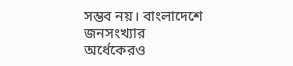সম্ভব নয়। বাংলাদেশে জনসংখ্যার অর্ধেকেরও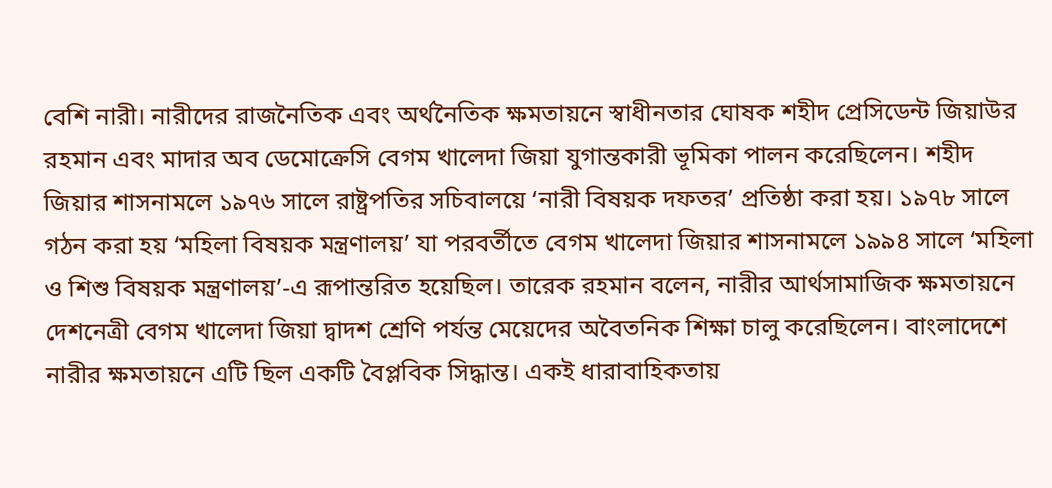বেশি নারী। নারীদের রাজনৈতিক এবং অর্থনৈতিক ক্ষমতায়নে স্বাধীনতার ঘোষক শহীদ প্রেসিডেন্ট জিয়াউর রহমান এবং মাদার অব ডেমোক্রেসি বেগম খালেদা জিয়া যুগান্তকারী ভূমিকা পালন করেছিলেন। শহীদ জিয়ার শাসনামলে ১৯৭৬ সালে রাষ্ট্রপতির সচিবালয়ে ‘নারী বিষয়ক দফতর’ প্রতিষ্ঠা করা হয়। ১৯৭৮ সালে গঠন করা হয় ‘মহিলা বিষয়ক মন্ত্রণালয়’ যা পরবর্তীতে বেগম খালেদা জিয়ার শাসনামলে ১৯৯৪ সালে ‘মহিলা ও শিশু বিষয়ক মন্ত্রণালয়’-এ রূপান্তরিত হয়েছিল। তারেক রহমান বলেন, নারীর আর্থসামাজিক ক্ষমতায়নে দেশনেত্রী বেগম খালেদা জিয়া দ্বাদশ শ্রেণি পর্যন্ত মেয়েদের অবৈতনিক শিক্ষা চালু করেছিলেন। বাংলাদেশে নারীর ক্ষমতায়নে এটি ছিল একটি বৈপ্লবিক সিদ্ধান্ত। একই ধারাবাহিকতায়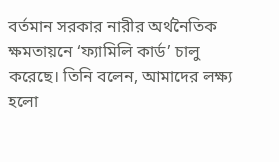বর্তমান সরকার নারীর অর্থনৈতিক ক্ষমতায়নে ‘ফ্যামিলি কার্ড’ চালু করেছে। তিনি বলেন, আমাদের লক্ষ্য হলো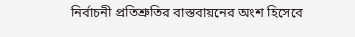নির্বাচনী প্রতিশ্রুতির বাস্তবায়নের অংশ হিসেবে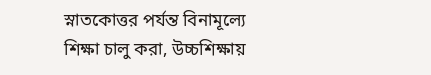স্নাতকোত্তর পর্যন্ত বিনামূল্যে শিক্ষা চালু করা, উচ্চশিক্ষায়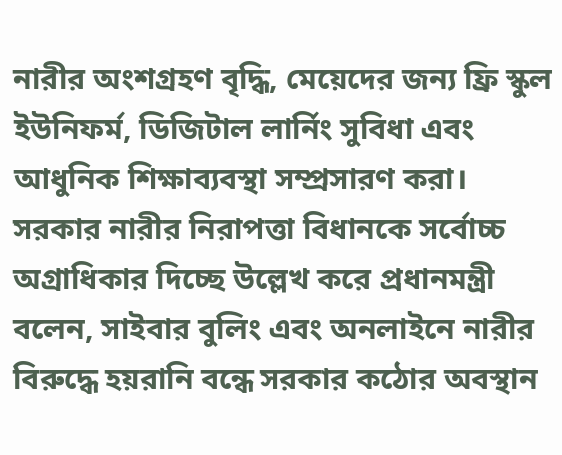নারীর অংশগ্রহণ বৃদ্ধি, মেয়েদের জন্য ফ্রি স্কুল ইউনিফর্ম, ডিজিটাল লার্নিং সুবিধা এবং আধুনিক শিক্ষাব্যবস্থা সম্প্রসারণ করা। সরকার নারীর নিরাপত্তা বিধানকে সর্বোচ্চ অগ্রাধিকার দিচ্ছে উল্লেখ করে প্রধানমন্ত্রী বলেন, সাইবার বুলিং এবং অনলাইনে নারীর বিরুদ্ধে হয়রানি বন্ধে সরকার কঠোর অবস্থান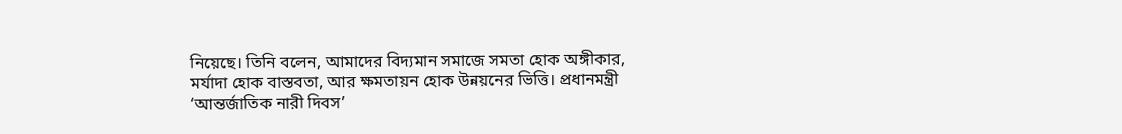নিয়েছে। তিনি বলেন, আমাদের বিদ্যমান সমাজে সমতা হোক অঙ্গীকার, মর্যাদা হোক বাস্তবতা, আর ক্ষমতায়ন হোক উন্নয়নের ভিত্তি। প্রধানমন্ত্রী ‘আন্তর্জাতিক নারী দিবস’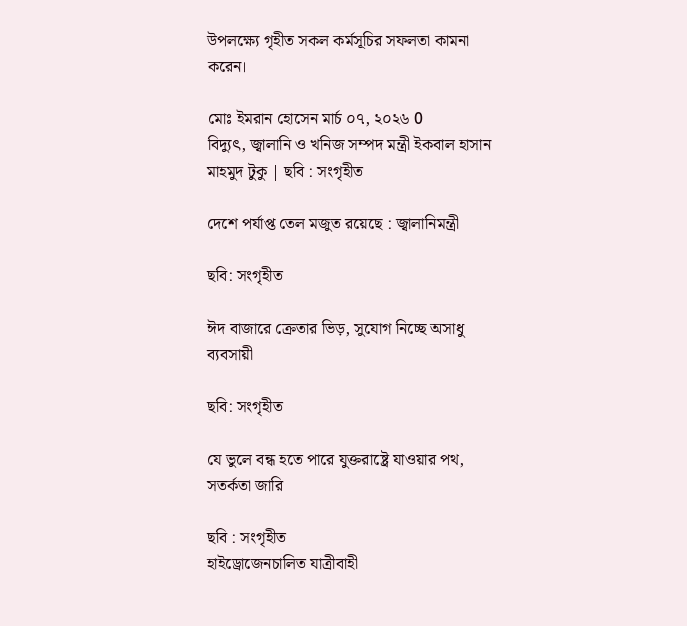উপলক্ষ্যে গৃহীত সকল কর্মসূচির সফলতা কামনা করেন।

মোঃ ইমরান হোসেন মার্চ ০৭, ২০২৬ 0
বিদ্যুৎ, জ্বালানি ও খনিজ সম্পদ মন্ত্রী ইকবাল হাসান মাহমুদ টুকু | ছবি : সংগৃহীত

দেশে পর্যাপ্ত তেল মজুত রয়েছে : জ্বালানিমন্ত্রী

ছবি: সংগৃহীত

ঈদ বাজারে ক্রেতার ভিড়, সুযোগ নিচ্ছে অসাধু ব্যবসায়ী

ছবি: সংগৃহীত

যে ভুলে বন্ধ হতে পারে যুক্তরাষ্ট্রে যাওয়ার পথ, সতর্কতা জারি

ছবি : সংগৃহীত
হাইড্রোজেনচালিত যাত্রীবাহী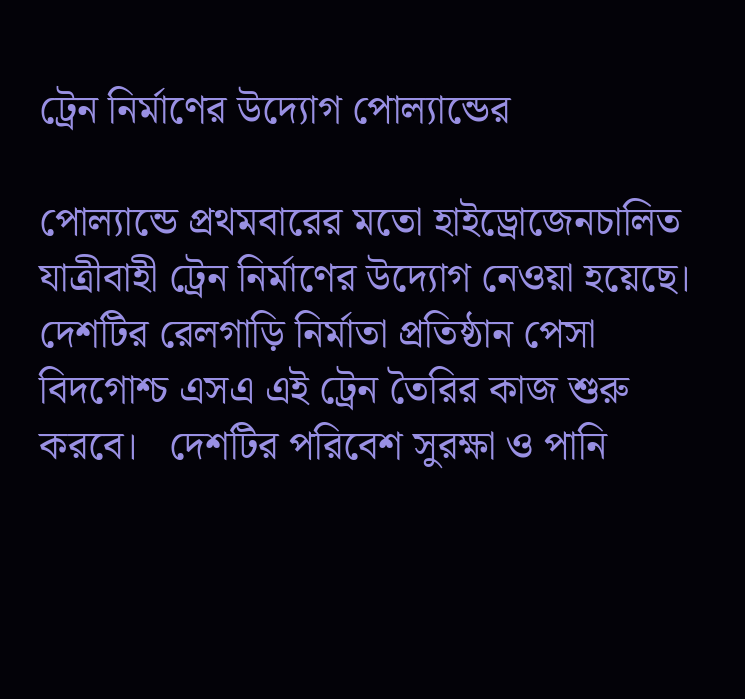ট্রেন নির্মাণের উদ্যোগ পোল্যান্ডের

পোল্যান্ডে প্রথমবারের মতো হাইড্রোজেনচালিত যাত্রীবাহী ট্রেন নির্মাণের উদ্যোগ নেওয়া হয়েছে। দেশটির রেলগাড়ি নির্মাতা প্রতিষ্ঠান পেসা বিদগোশ্চ এসএ এই ট্রেন তৈরির কাজ শুরু করবে।   দেশটির পরিবেশ সুরক্ষা ও পানি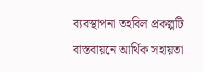ব্যবস্থাপনা তহবিল প্রকল্পটি বাস্তবায়নে আর্থিক সহায়তা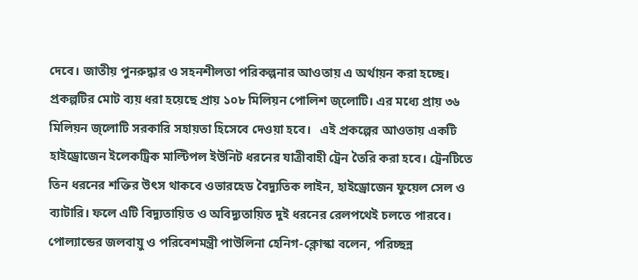দেবে। জাতীয় পুনরুদ্ধার ও সহনশীলতা পরিকল্পনার আওতায় এ অর্থায়ন করা হচ্ছে।   প্রকল্পটির মোট ব্যয় ধরা হয়েছে প্রায় ১০৮ মিলিয়ন পোলিশ জ্লোটি। এর মধ্যে প্রায় ৩৬ মিলিয়ন জ্লোটি সরকারি সহায়তা হিসেবে দেওয়া হবে।   এই প্রকল্পের আওতায় একটি হাইড্রোজেন ইলেকট্রিক মাল্টিপল ইউনিট ধরনের যাত্রীবাহী ট্রেন তৈরি করা হবে। ট্রেনটিতে তিন ধরনের শক্তির উৎস থাকবে ওভারহেড বৈদ্যুতিক লাইন, হাইড্রোজেন ফুয়েল সেল ও ব্যাটারি। ফলে এটি বিদ্যুতায়িত ও অবিদ্যুতায়িত দুই ধরনের রেলপথেই চলতে পারবে।   পোল্যান্ডের জলবায়ু ও পরিবেশমন্ত্রী পাউলিনা হেনিগ-ক্লোস্কা বলেন, পরিচ্ছন্ন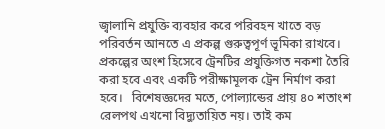জ্বালানি প্রযুক্তি ব্যবহার করে পরিবহন খাতে বড় পরিবর্তন আনতে এ প্রকল্প গুরুত্বপূর্ণ ভূমিকা রাখবে।   প্রকল্পের অংশ হিসেবে ট্রেনটির প্রযুক্তিগত নকশা তৈরি করা হবে এবং একটি পরীক্ষামূলক ট্রেন নির্মাণ করা হবে।   বিশেষজ্ঞদের মতে, পোল্যান্ডের প্রায় ৪০ শতাংশ রেলপথ এখনো বিদ্যুতায়িত নয়। তাই কম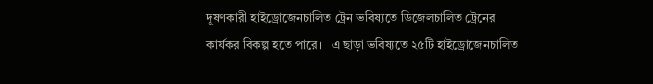দূষণকারী হাইড্রোজেনচালিত ট্রেন ভবিষ্যতে ডিজেলচালিত ট্রেনের কার্যকর বিকল্প হতে পারে।   এ ছাড়া ভবিষ্যতে ২৫টি হাইড্রোজেনচালিত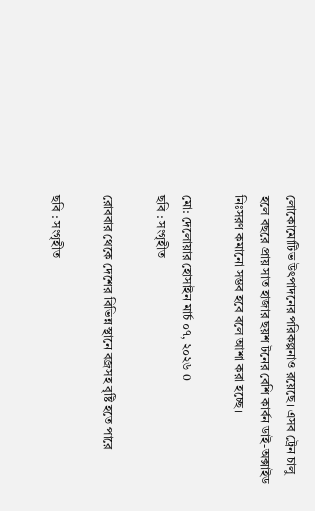লোকোমোটিভ উৎপাদনের পরিকল্পনাও রয়েছে। এসব ট্রেন চালু হলে বছরে প্রায় সাত হাজার ছয়শ টনের বেশি কার্বন ডাই-অক্সাইড নিঃসরণ কমানো সম্ভব হবে বলে আশা করা হচ্ছে।

মো: দেলোয়ার হোসাইন মার্চ ০৭, ২০২৬ 0
ছবি : সংগৃহীত

রোববার থেকে দেশের বিভিন্ন স্থানে বজ্রসহ বৃষ্টি হতে পারে

ছবি : সংগৃহীত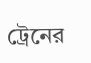ট্রেনের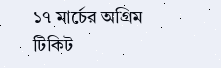১৭ মার্চের অগ্রিম টিকিট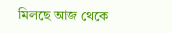মিলছে আজ থেকে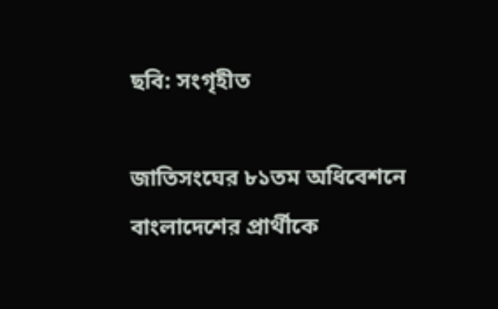ছবি: সংগৃহীত

জাতিসংঘের ৮১তম অধিবেশনে বাংলাদেশের প্রার্থীকে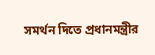সমর্থন দিতে প্রধানমন্ত্রীর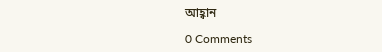আহ্বান

0 Comments